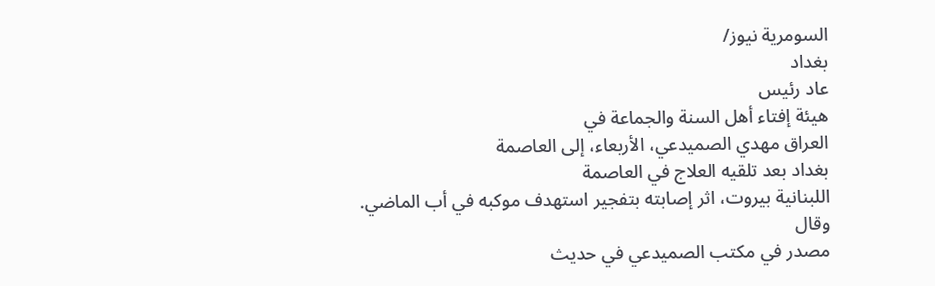السومرية نيوز/
بغداد
عاد رئيس
هيئة إفتاء أهل السنة والجماعة في
العراق مهدي الصميدعي، الأربعاء، إلى العاصمة
بغداد بعد تلقيه العلاج في العاصمة
اللبنانية بيروت، اثر إصابته بتفجير استهدف موكبه في أب الماضي.
وقال
مصدر في مكتب الصميدعي في حديث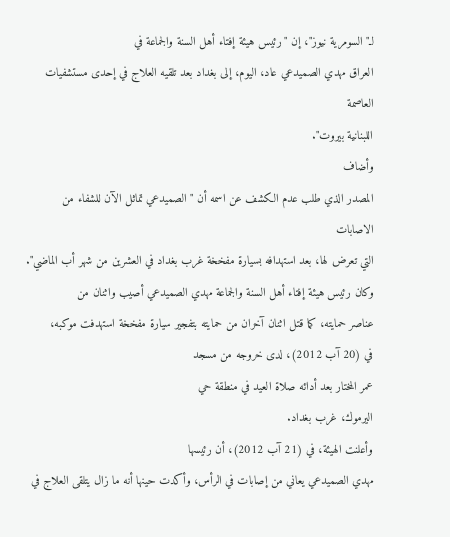لـ"السومرية نيوز"، إن "رئيس هيئة إفتاء أهل السنة والجماعة في
العراق مهدي الصميدعي عاد، اليوم، إلى بغداد بعد تلقيه العلاج في إحدى مستشفيات العاصمة
اللبنانية بيروت".
وأضاف
المصدر الذي طلب عدم الكشف عن اسمه أن "الصميدعي تماثل الآن للشفاء من الاصابات
التي تعرض لها، بعد استهدافه بسيارة مفخخة غرب بغداد في العشرين من شهر أب الماضي".
وكان رئيس هيئة إفتاء أهل السنة والجماعة مهدي الصميدعي أصيب واثنان من
عناصر حمايته، كما قتل اثنان آخران من حمايته بتفجير سيارة مفخخة استهدفت موكبه،
في (20 آب 2012)، لدى خروجه من مسجد
عمر المختار بعد أدائه صلاة العيد في منطقة حي
اليرموك، غرب بغداد.
وأعلنت الهيئة، في (21 آب 2012)، أن رئيسها
مهدي الصميدعي يعاني من إصابات في الرأس، وأكدت حينها أنه ما زال يتلقى العلاج في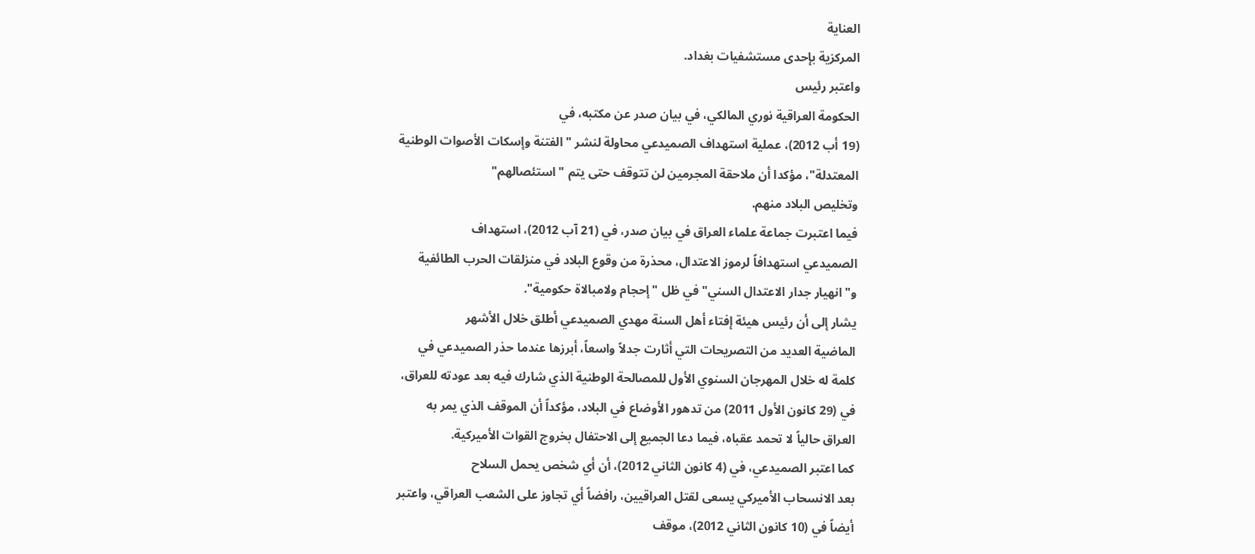العناية
المركزية بإحدى مستشفيات بغداد.
واعتبر رئيس
الحكومة العراقية نوري المالكي، في بيان صدر عن مكتبه، في
(19 أب 2012)، عملية استهداف الصميدعي محاولة لنشر "الفتنة وإسكات الأصوات الوطنية
المعتدلة"، مؤكدا أن ملاحقة المجرمين لن تتوقف حتى يتم "استئصالهم"
وتخليص البلاد منهم.
فيما اعتبرت جماعة علماء العراق في بيان صدر، في (21 آب 2012)، استهداف
الصميدعي استهدافاً لرموز الاعتدال، محذرة من وقوع البلاد في منزلقات الحرب الطائفية
و"انهيار جدار الاعتدال السني" في ظل "إحجام ولامبالاة حكومية".
يشار إلى أن رئيس هيئة إفتاء أهل السنة مهدي الصميدعي أطلق خلال الأشهر
الماضية العديد من التصريحات التي أثارت جدلاً واسعاً، أبرزها عندما حذر الصميدعي في
كلمة له خلال المهرجان السنوي الأول للمصالحة الوطنية الذي شارك فيه بعد عودته للعراق،
في (29 كانون الأول 2011) من تدهور الأوضاع في البلاد، مؤكداً أن الموقف الذي يمر به
العراق حالياً لا تحمد عقباه، فيما دعا الجميع إلى الاحتفال بخروج القوات الأميركية.
كما اعتبر الصميدعي، في (4 كانون الثاني 2012)، أن أي شخص يحمل السلاح
بعد الانسحاب الأميركي يسعى لقتل العراقيين، رافضاً أي تجاوز على الشعب العراقي، واعتبر
أيضاً في (10 كانون الثاني 2012)، موقف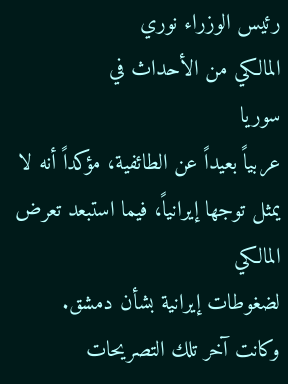رئيس الوزراء نوري
المالكي من الأحداث في
سوريا
عربياً بعيداً عن الطائفية، مؤكداً أنه لا يمثل توجها إيرانياً، فيما استبعد تعرض المالكي
لضغوطات إيرانية بشأن دمشق.
وكانت آخر تلك التصريحات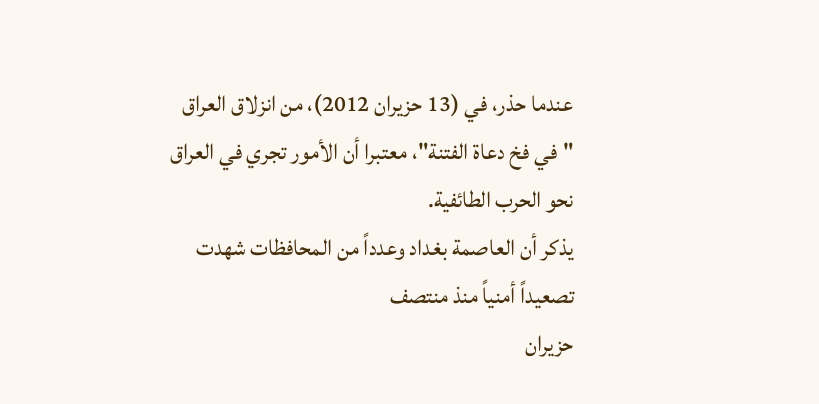عندما حذر، في (13 حزيران 2012)، من انزلاق العراق
"في فخ دعاة الفتنة"، معتبرا أن الأمور تجري في العراق نحو الحرب الطائفية.
يذكر أن العاصمة بغداد وعدداً من المحافظات شهدت تصعيداً أمنياً منذ منتصف
حزيران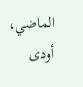الماضي،
أودى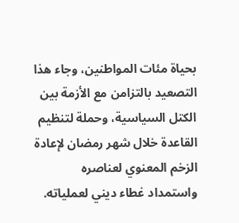بحياة مئات المواطنين، وجاء هذا التصعيد بالتزامن مع الأزمة بين
الكتل السياسية، وحملة لتنظيم القاعدة خلال شهر رمضان لإعادة الزخم المعنوي لعناصره
واستمداد غطاء ديني لعملياته.